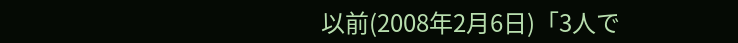以前(2008年2月6日)「3人で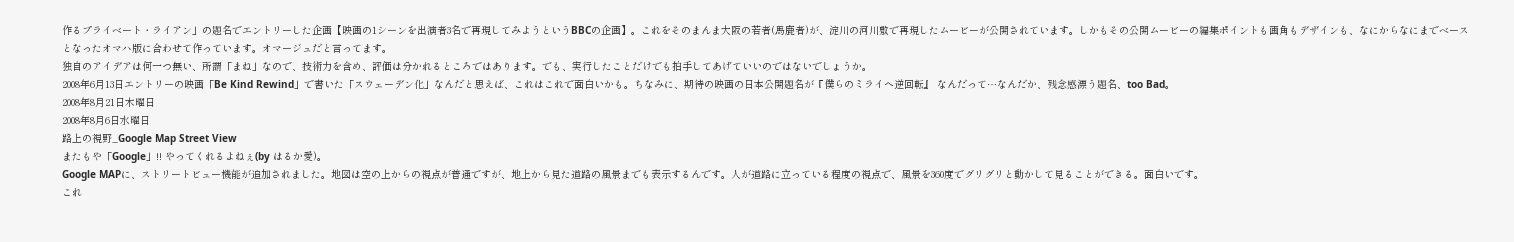作るプライベート・ライアン」の題名でエントリーした企画【映画の1シーンを出演者3名で再現してみようというBBCの企画】。これをそのまんま大阪の若者(馬鹿者)が、淀川の河川敷で再現したムービーが公開されています。しかもその公開ムービーの編集ポイントも画角もデザインも、なにからなにまでベースとなったオマハ版に合わせて作っています。オマージュだと言ってます。
独自のアイデアは何一つ無い、所謂「まね」なので、技術力を含め、評価は分かれるところではあります。でも、実行したことだけでも拍手してあげていいのではないでしょうか。
2008年6月13日エントリーの映画「Be Kind Rewind」で書いた「スウェーデン化」なんだと思えば、これはこれで面白いかも。ちなみに、期待の映画の日本公開題名が『僕らのミライへ逆回転』 なんだって…なんだか、残念感漂う題名、too Bad。
2008年8月21日木曜日
2008年8月6日水曜日
路上の視野_Google Map Street View
またもや「Google」!! やってくれるよねぇ(by はるか愛)。
Google MAPに、ストリートビュー機能が追加されました。地図は空の上からの視点が普通ですが、地上から見た道路の風景までも表示するんです。人が道路に立っている程度の視点で、風景を360度でグリグリと動かして見ることができる。面白いです。
これ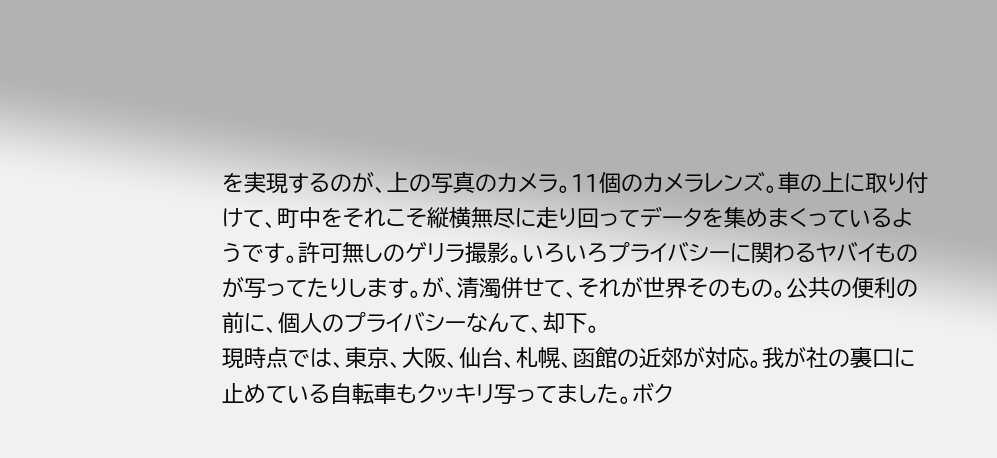を実現するのが、上の写真のカメラ。11個のカメラレンズ。車の上に取り付けて、町中をそれこそ縦横無尽に走り回ってデータを集めまくっているようです。許可無しのゲリラ撮影。いろいろプライバシーに関わるヤバイものが写ってたりします。が、清濁併せて、それが世界そのもの。公共の便利の前に、個人のプライバシーなんて、却下。
現時点では、東京、大阪、仙台、札幌、函館の近郊が対応。我が社の裏口に止めている自転車もクッキリ写ってました。ボク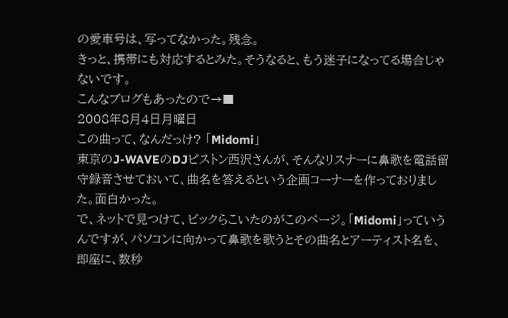の愛車号は、写ってなかった。残念。
きっと、携帯にも対応するとみた。そうなると、もう迷子になってる場合じゃないです。
こんなブログもあったので→■
2008年8月4日月曜日
この曲って、なんだっけ? 「Midomi」
東京のJ-WAVEのDJピストン西沢さんが、そんなリスナーに鼻歌を電話留守録音させておいて、曲名を答えるという企画コーナーを作っておりました。面白かった。
で、ネットで見つけて、ビックらこいたのがこのページ。「Midomi」っていうんですが、パソコンに向かって鼻歌を歌うとその曲名とアーティスト名を、即座に、数秒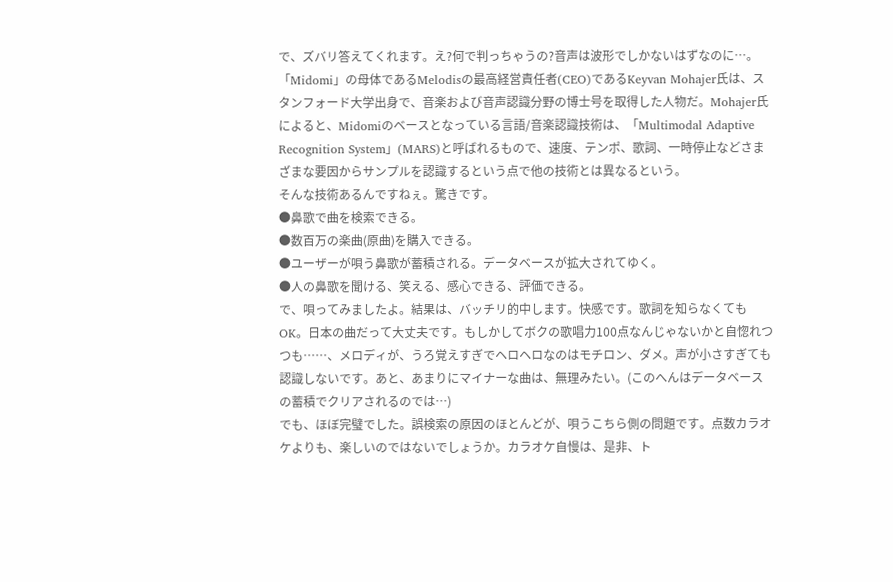で、ズバリ答えてくれます。え?何で判っちゃうの?音声は波形でしかないはずなのに…。
「Midomi」の母体であるMelodisの最高経営責任者(CEO)であるKeyvan Mohajer氏は、スタンフォード大学出身で、音楽および音声認識分野の博士号を取得した人物だ。Mohajer氏によると、Midomiのベースとなっている言語/音楽認識技術は、「Multimodal Adaptive Recognition System」(MARS)と呼ばれるもので、速度、テンポ、歌詞、一時停止などさまざまな要因からサンプルを認識するという点で他の技術とは異なるという。
そんな技術あるんですねぇ。驚きです。
●鼻歌で曲を検索できる。
●数百万の楽曲(原曲)を購入できる。
●ユーザーが唄う鼻歌が蓄積される。データベースが拡大されてゆく。
●人の鼻歌を聞ける、笑える、感心できる、評価できる。
で、唄ってみましたよ。結果は、バッチリ的中します。快感です。歌詞を知らなくてもOK。日本の曲だって大丈夫です。もしかしてボクの歌唱力100点なんじゃないかと自惚れつつも……、メロディが、うろ覚えすぎでヘロヘロなのはモチロン、ダメ。声が小さすぎても認識しないです。あと、あまりにマイナーな曲は、無理みたい。(このへんはデータベースの蓄積でクリアされるのでは…)
でも、ほぼ完璧でした。誤検索の原因のほとんどが、唄うこちら側の問題です。点数カラオケよりも、楽しいのではないでしょうか。カラオケ自慢は、是非、ト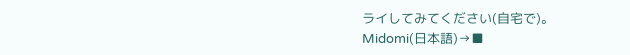ライしてみてください(自宅で)。
Midomi(日本語)→■